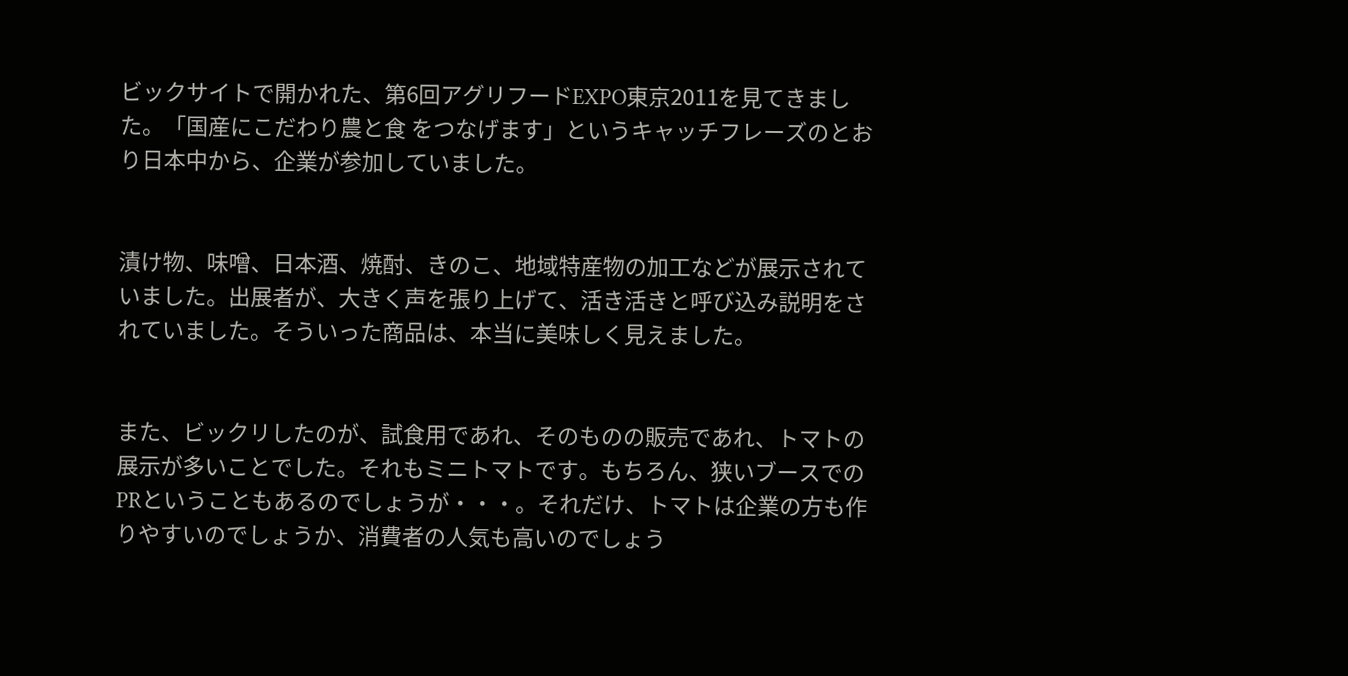ビックサイトで開かれた、第6回アグリフードEXPO東京2011を見てきました。「国産にこだわり農と食 をつなげます」というキャッチフレーズのとおり日本中から、企業が参加していました。


漬け物、味噌、日本酒、焼酎、きのこ、地域特産物の加工などが展示されていました。出展者が、大きく声を張り上げて、活き活きと呼び込み説明をされていました。そういった商品は、本当に美味しく見えました。


また、ビックリしたのが、試食用であれ、そのものの販売であれ、トマトの展示が多いことでした。それもミニトマトです。もちろん、狭いブースでのPRということもあるのでしょうが・・・。それだけ、トマトは企業の方も作りやすいのでしょうか、消費者の人気も高いのでしょう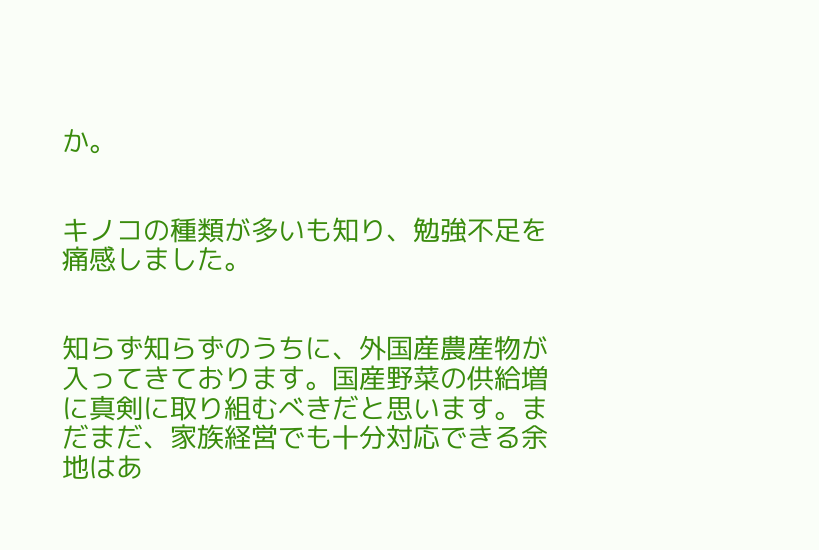か。


キノコの種類が多いも知り、勉強不足を痛感しました。


知らず知らずのうちに、外国産農産物が入ってきております。国産野菜の供給増に真剣に取り組むべきだと思います。まだまだ、家族経営でも十分対応できる余地はあ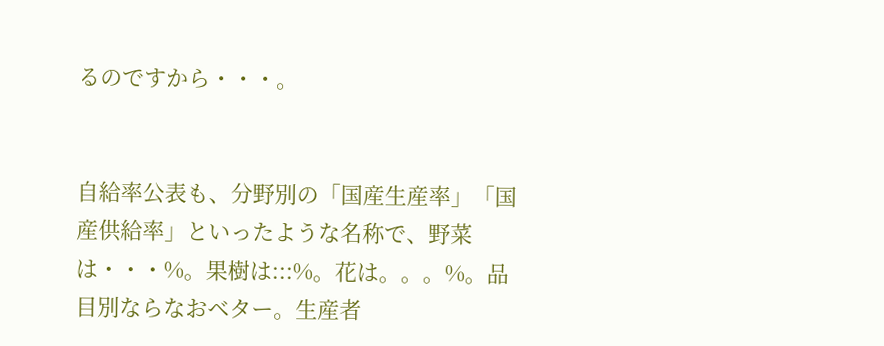るのですから・・・。


自給率公表も、分野別の「国産生産率」「国産供給率」といったような名称で、野菜は・・・%。果樹は:::%。花は。。。%。品目別ならなおベター。生産者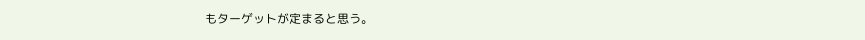もターゲットが定まると思う。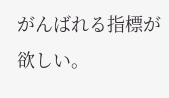がんばれる指標が欲しい。